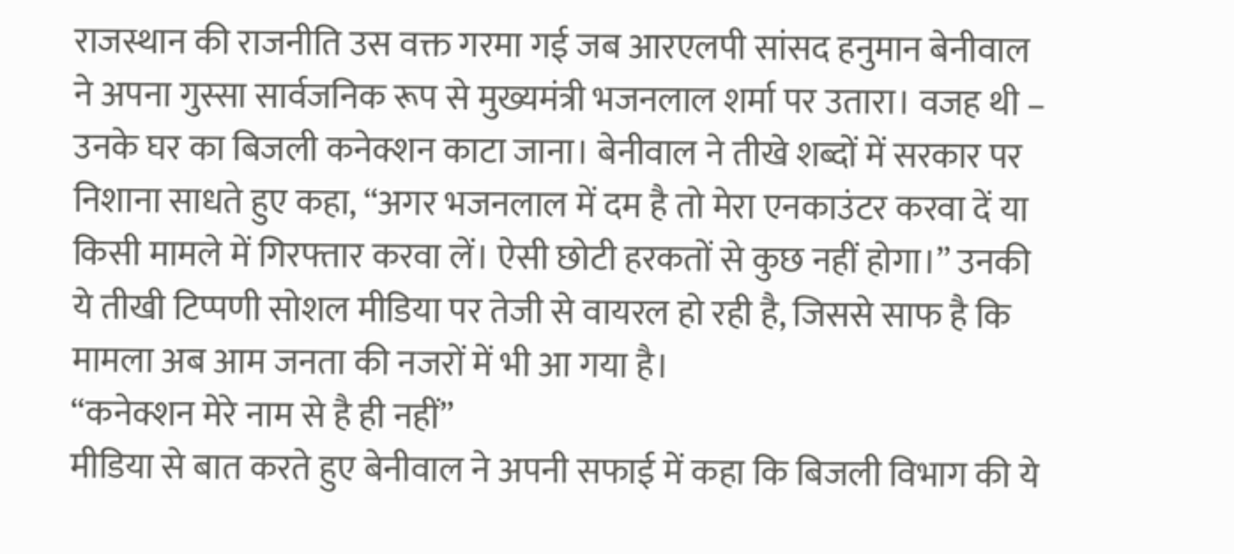राजस्थान की राजनीति उस वक्त गरमा गई जब आरएलपी सांसद हनुमान बेनीवाल ने अपना गुस्सा सार्वजनिक रूप से मुख्यमंत्री भजनलाल शर्मा पर उतारा। वजह थी – उनके घर का बिजली कनेक्शन काटा जाना। बेनीवाल ने तीखे शब्दों में सरकार पर निशाना साधते हुए कहा, “अगर भजनलाल में दम है तो मेरा एनकाउंटर करवा दें या किसी मामले में गिरफ्तार करवा लें। ऐसी छोटी हरकतों से कुछ नहीं होगा।” उनकी ये तीखी टिप्पणी सोशल मीडिया पर तेजी से वायरल हो रही है, जिससे साफ है कि मामला अब आम जनता की नजरों में भी आ गया है।
“कनेक्शन मेरे नाम से है ही नहीं”
मीडिया से बात करते हुए बेनीवाल ने अपनी सफाई में कहा कि बिजली विभाग की ये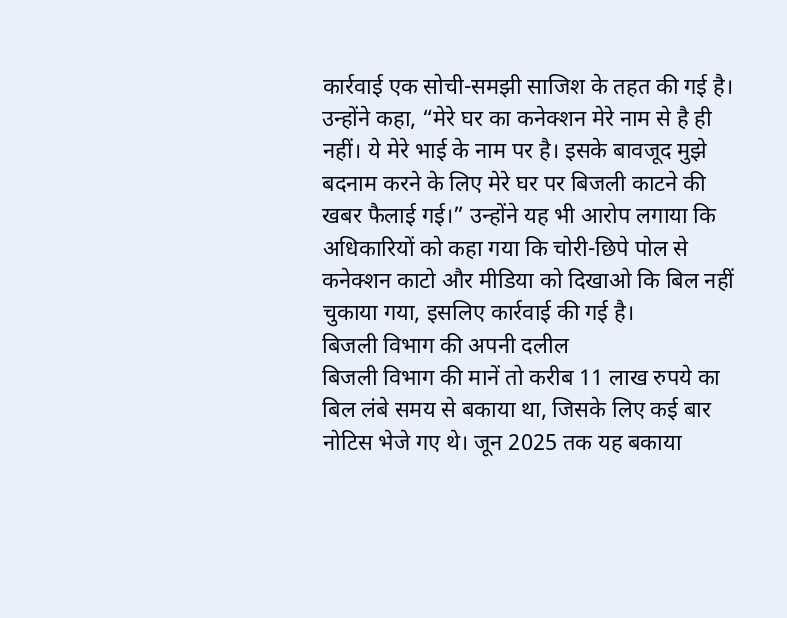कार्रवाई एक सोची-समझी साजिश के तहत की गई है। उन्होंने कहा, “मेरे घर का कनेक्शन मेरे नाम से है ही नहीं। ये मेरे भाई के नाम पर है। इसके बावजूद मुझे बदनाम करने के लिए मेरे घर पर बिजली काटने की खबर फैलाई गई।” उन्होंने यह भी आरोप लगाया कि अधिकारियों को कहा गया कि चोरी-छिपे पोल से कनेक्शन काटो और मीडिया को दिखाओ कि बिल नहीं चुकाया गया, इसलिए कार्रवाई की गई है।
बिजली विभाग की अपनी दलील
बिजली विभाग की मानें तो करीब 11 लाख रुपये का बिल लंबे समय से बकाया था, जिसके लिए कई बार नोटिस भेजे गए थे। जून 2025 तक यह बकाया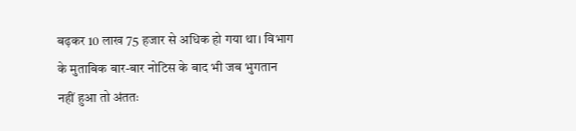बढ़कर 10 लाख 75 हजार से अधिक हो गया था। विभाग के मुताबिक बार-बार नोटिस के बाद भी जब भुगतान नहीं हुआ तो अंततः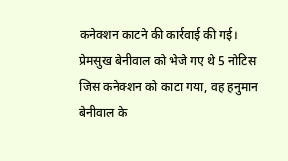कनेक्शन काटने की कार्रवाई की गई।
प्रेमसुख बेनीवाल को भेजे गए थे 5 नोटिस
जिस कनेक्शन को काटा गया, वह हनुमान बेनीवाल के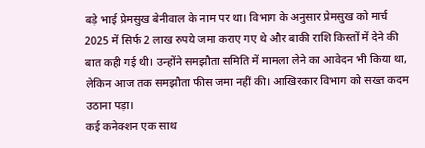बड़े भाई प्रेमसुख बेनीवाल के नाम पर था। विभाग के अनुसार प्रेमसुख को मार्च 2025 में सिर्फ 2 लाख रुपये जमा कराए गए थे और बाकी राशि किस्तों में देने की बात कही गई थी। उन्होंने समझौता समिति में मामला लेने का आवेदन भी किया था, लेकिन आज तक समझौता फीस जमा नहीं की। आखिरकार विभाग को सख्त कदम उठाना पड़ा।
कई कनेक्शन एक साथ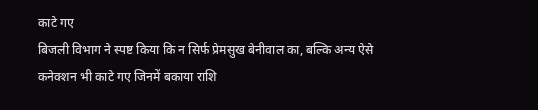काटे गए
बिजली विभाग ने स्पष्ट किया कि न सिर्फ प्रेमसुख बेनीवाल का, बल्कि अन्य ऐसे कनेक्शन भी काटे गए जिनमें बकाया राशि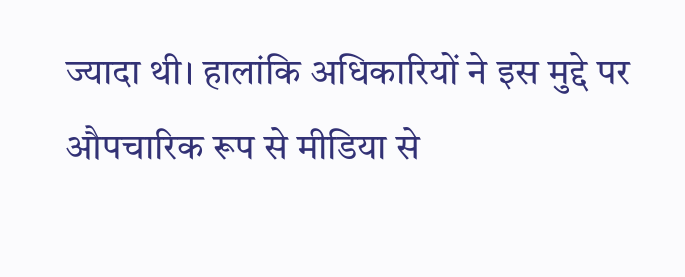ज्यादा थी। हालांकि अधिकारियों ने इस मुद्दे पर औपचारिक रूप से मीडिया से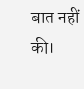बात नहीं की।